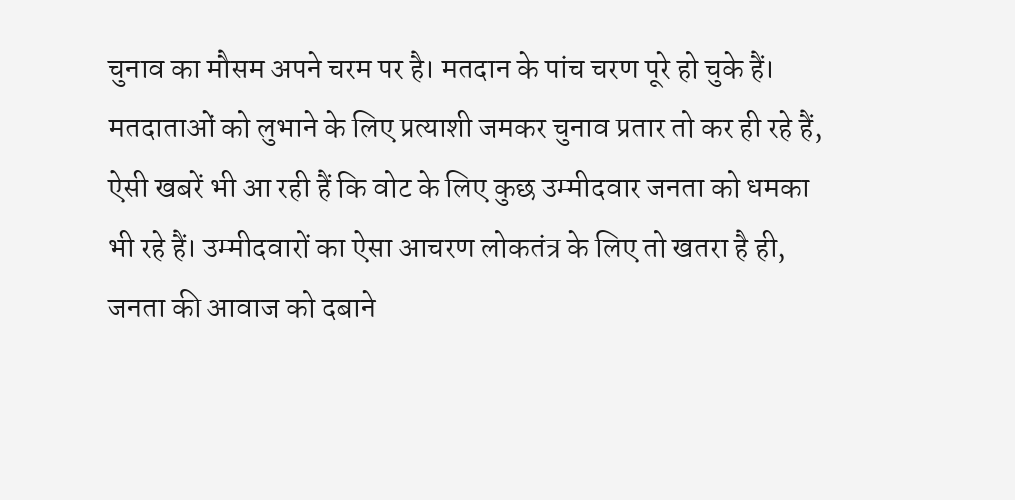चुनाव का मौसम अपने चरम पर है। मतदान के पांच चरण पूरे हो चुके हैं। मतदाताओं को लुभाने के लिए प्रत्याशी जमकर चुनाव प्रतार तो कर ही रहे हैं, ऐसी खबरें भी आ रही हैं कि वोट के लिए कुछ उम्मीदवार जनता को धमका भी रहे हैं। उम्मीदवारों का ऐसा आचरण लोकतंत्र के लिए तो खतरा है ही, जनता की आवाज को दबाने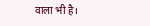वाला भी है।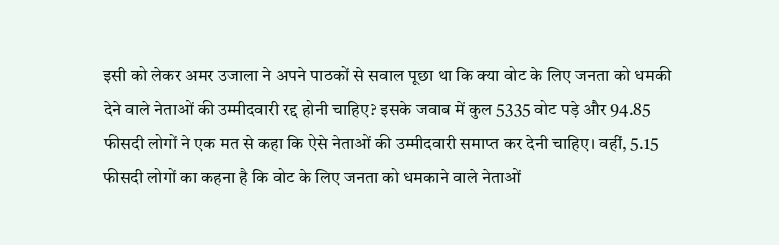इसी को लेकर अमर उजाला ने अपने पाठकों से सवाल पूछा था कि क्या वोट के लिए जनता को धमकी देने वाले नेताओं की उम्मीदवारी रद्द होनी चाहिए? इसके जवाब में कुल 5335 वोट पड़े और 94.85 फीसदी लोगों ने एक मत से कहा कि ऐसे नेताओं की उम्मीदवारी समाप्त कर देनी चाहिए। वहीं, 5.15 फीसदी लोगों का कहना है कि वोट के लिए जनता को धमकाने वाले नेताओं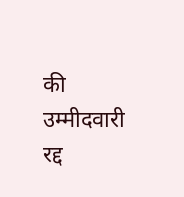की उम्मीदवारी रद्द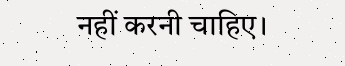नहीं करनी चाहिए।